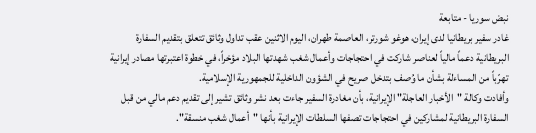نبض سوريا - متابعة
غادر سفير بريطانيا لدى إيران، هوغو شورتر، العاصمة طهران، اليوم الاثنين عقب تداول وثائق تتعلق بتقديم السفارة البريطانية دعماً مالياً لعناصر شاركت في احتجاجات وأعمال شغب شهدتها البلاد مؤخراً، في خطوة اعتبرتها مصادر إيرانية تهرّباً من المساءلة بشأن ما وُصف بتدخل صريح في الشؤون الداخلية للجمهورية الإسلامية.
وأفادت وكالة "الأخبار العاجلة" الإيرانية، بأن مغادرة السفير جاءت بعد نشر وثائق تشير إلى تقديم دعم مالي من قبل السفارة البريطانية لمشاركين في احتجاجات تصفها السلطات الإيرانية بأنها "أعمال شغب منسقة".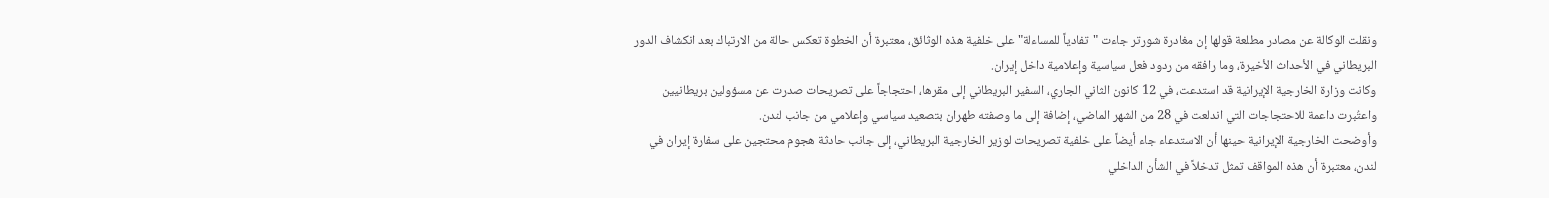ونقلت الوكالة عن مصادر مطلعة قولها إن مغادرة شورتر جاءت "تفادياً للمساءلة" على خلفية هذه الوثائق، معتبرة أن الخطوة تعكس حالة من الارتباك بعد انكشاف الدور البريطاني في الأحداث الأخيرة، وما رافقه من ردود فعل سياسية وإعلامية داخل إيران.
وكانت وزارة الخارجية الإيرانية قد استدعت، في 12 كانون الثاني الجاري، السفير البريطاني إلى مقرها، احتجاجاً على تصريحات صدرت عن مسؤولين بريطانيين واعتُبرت داعمة للاحتجاجات التي اندلعت في 28 من الشهر الماضي، إضافة إلى ما وصفته طهران بتصعيد سياسي وإعلامي من جانب لندن.
وأوضحت الخارجية الإيرانية حينها أن الاستدعاء جاء أيضاً على خلفية تصريحات لوزير الخارجية البريطاني، إلى جانب حادثة هجوم محتجين على سفارة إيران في لندن، معتبرة أن هذه المواقف تمثل تدخلاً في الشأن الداخلي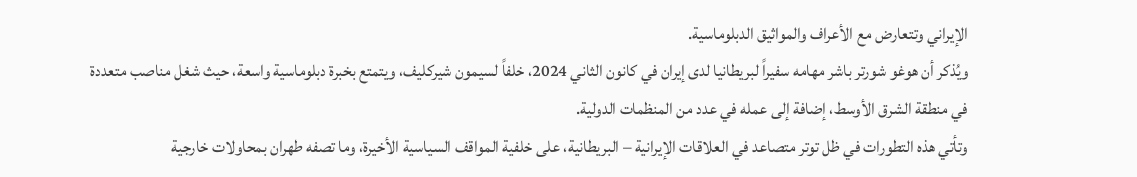الإيراني وتتعارض مع الأعراف والمواثيق الدبلوماسية.
ويُذكر أن هوغو شورتر باشر مهامه سفيراً لبريطانيا لدى إيران في كانون الثاني 2024، خلفاً لسيمون شيركليف، ويتمتع بخبرة دبلوماسية واسعة، حيث شغل مناصب متعددة في منطقة الشرق الأوسط، إضافة إلى عمله في عدد من المنظمات الدولية.
وتأتي هذه التطورات في ظل توتر متصاعد في العلاقات الإيرانية – البريطانية، على خلفية المواقف السياسية الأخيرة، وما تصفه طهران بمحاولات خارجية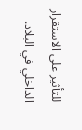للتأثير على الاستقرار الداخلي في البلاد.